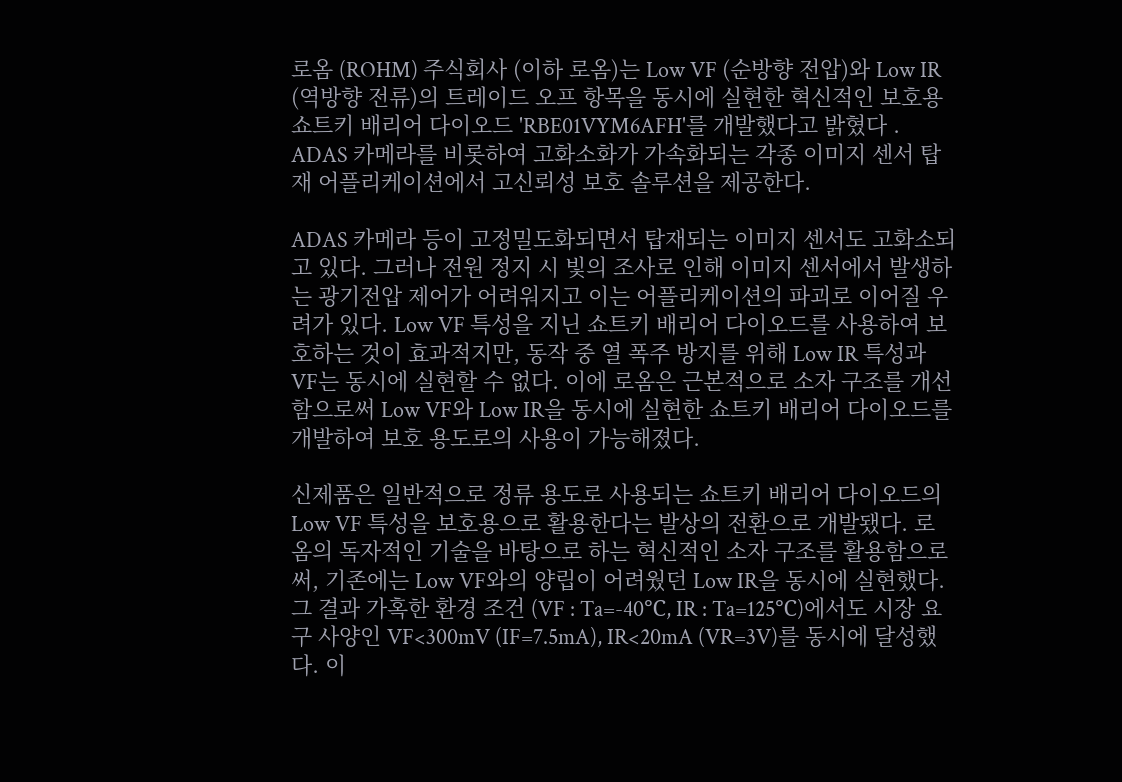로옴 (ROHM) 주식회사 (이하 로옴)는 Low VF (순방향 전압)와 Low IR (역방향 전류)의 트레이드 오프 항목을 동시에 실현한 혁신적인 보호용 쇼트키 배리어 다이오드 'RBE01VYM6AFH'를 개발했다고 밝혔다 . ADAS 카메라를 비롯하여 고화소화가 가속화되는 각종 이미지 센서 탑재 어플리케이션에서 고신뢰성 보호 솔루션을 제공한다.

ADAS 카메라 등이 고정밀도화되면서 탑재되는 이미지 센서도 고화소되고 있다. 그러나 전원 정지 시 빛의 조사로 인해 이미지 센서에서 발생하는 광기전압 제어가 어려워지고 이는 어플리케이션의 파괴로 이어질 우려가 있다. Low VF 특성을 지닌 쇼트키 배리어 다이오드를 사용하여 보호하는 것이 효과적지만, 동작 중 열 폭주 방지를 위해 Low IR 특성과 VF는 동시에 실현할 수 없다. 이에 로옴은 근본적으로 소자 구조를 개선함으로써 Low VF와 Low IR을 동시에 실현한 쇼트키 배리어 다이오드를 개발하여 보호 용도로의 사용이 가능해졌다.

신제품은 일반적으로 정류 용도로 사용되는 쇼트키 배리어 다이오드의 Low VF 특성을 보호용으로 활용한다는 발상의 전환으로 개발됐다. 로옴의 독자적인 기술을 바탕으로 하는 혁신적인 소자 구조를 활용함으로써, 기존에는 Low VF와의 양립이 어려웠던 Low IR을 동시에 실현했다.
그 결과 가혹한 환경 조건 (VF : Ta=-40℃, IR : Ta=125℃)에서도 시장 요구 사양인 VF<300mV (IF=7.5mA), IR<20mA (VR=3V)를 동시에 달성했다. 이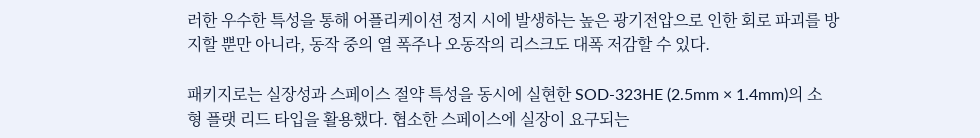러한 우수한 특성을 통해 어플리케이션 정지 시에 발생하는 높은 광기전압으로 인한 회로 파괴를 방지할 뿐만 아니라, 동작 중의 열 폭주나 오동작의 리스크도 대폭 저감할 수 있다.

패키지로는 실장성과 스페이스 절약 특성을 동시에 실현한 SOD-323HE (2.5mm × 1.4mm)의 소형 플랫 리드 타입을 활용했다. 협소한 스페이스에 실장이 요구되는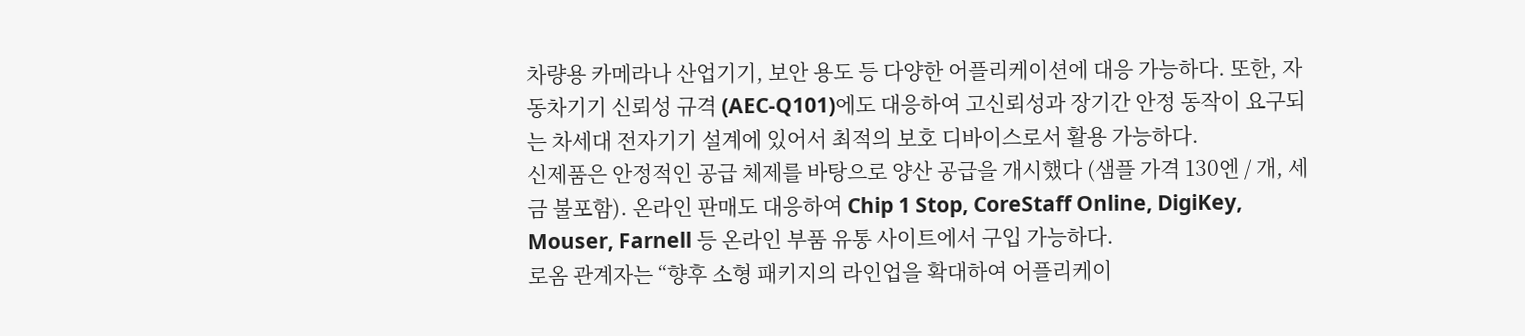차량용 카메라나 산업기기, 보안 용도 등 다양한 어플리케이션에 대응 가능하다. 또한, 자동차기기 신뢰성 규격 (AEC-Q101)에도 대응하여 고신뢰성과 장기간 안정 동작이 요구되는 차세대 전자기기 설계에 있어서 최적의 보호 디바이스로서 활용 가능하다.
신제품은 안정적인 공급 체제를 바탕으로 양산 공급을 개시했다 (샘플 가격 130엔 / 개, 세금 불포함). 온라인 판매도 대응하여 Chip 1 Stop, CoreStaff Online, DigiKey, Mouser, Farnell 등 온라인 부품 유통 사이트에서 구입 가능하다.
로옴 관계자는 “향후 소형 패키지의 라인업을 확대하여 어플리케이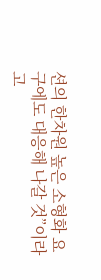션의 한차원 높은 소형화 요구에도 대응해 나갈 것”이라고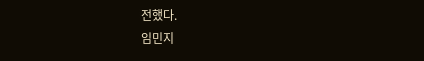전했다.
임민지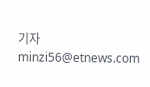기자 minzi56@etnews.com